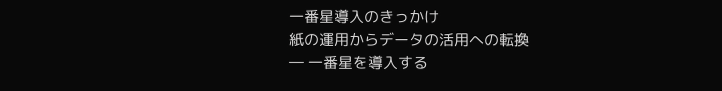一番星導入のきっかけ
紙の運用からデータの活用への転換
― 一番星を導入する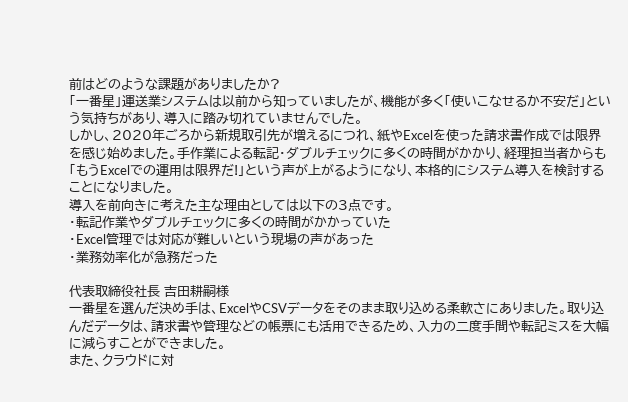前はどのような課題がありましたか?
「一番星」運送業システムは以前から知っていましたが、機能が多く「使いこなせるか不安だ」という気持ちがあり、導入に踏み切れていませんでした。
しかし、2020年ごろから新規取引先が増えるにつれ、紙やExcelを使った請求書作成では限界を感じ始めました。手作業による転記・ダブルチェックに多くの時間がかかり、経理担当者からも「もうExcelでの運用は限界だ!」という声が上がるようになり、本格的にシステム導入を検討することになりました。
導入を前向きに考えた主な理由としては以下の3点です。
・転記作業やダブルチェックに多くの時間がかかっていた
・Excel管理では対応が難しいという現場の声があった
・業務効率化が急務だった

代表取締役社長 吉田耕嗣様
一番星を選んだ決め手は、ExcelやCSVデータをそのまま取り込める柔軟さにありました。取り込んだデータは、請求書や管理などの帳票にも活用できるため、入力の二度手間や転記ミスを大幅に減らすことができました。
また、クラウドに対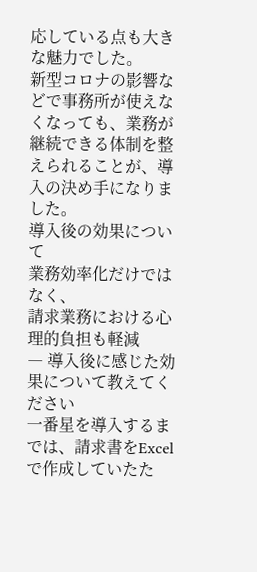応している点も大きな魅力でした。
新型コロナの影響などで事務所が使えなくなっても、業務が継続できる体制を整えられることが、導入の決め手になりました。
導入後の効果について
業務効率化だけではなく、
請求業務における心理的負担も軽減
― 導入後に感じた効果について教えてください
一番星を導入するまでは、請求書をExcelで作成していたた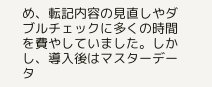め、転記内容の見直しやダブルチェックに多くの時間を費やしていました。しかし、導入後はマスターデータ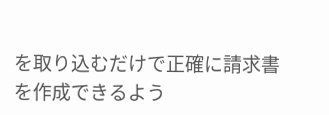を取り込むだけで正確に請求書を作成できるよう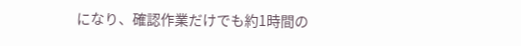になり、確認作業だけでも約1時間の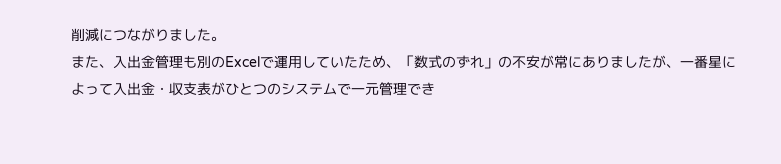削減につながりました。
また、入出金管理も別のExcelで運用していたため、「数式のずれ」の不安が常にありましたが、一番星によって入出金・収支表がひとつのシステムで一元管理でき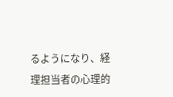るようになり、経理担当者の心理的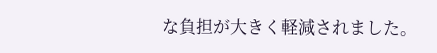な負担が大きく軽減されました。